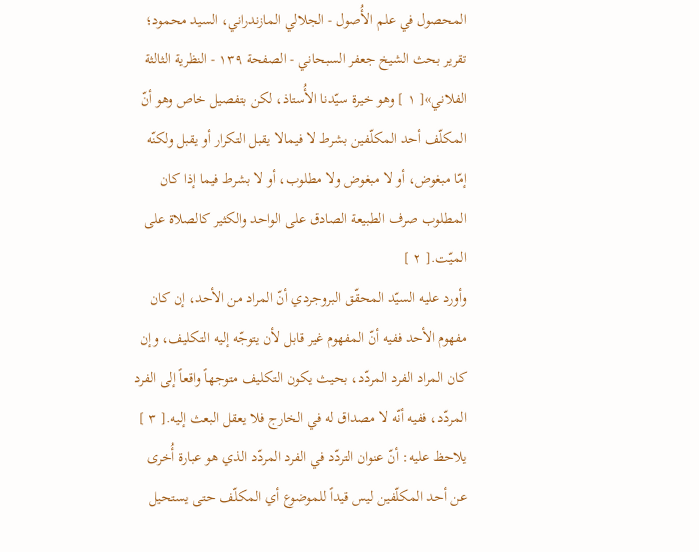المحصول في علم الأُصول - الجلالي المازندراني، السيد محمود؛ تقریر بحث الشيخ جعفر السبحاني - الصفحة ١٣٩ - النظرية الثالثة
الفلاني»[ ١ ] وهو خيرة سيّدنا الأُستاذ، لكن بتفصيل خاص وهو أنّ المكلّف أحد المكلّفين بشرط لا فيمالا يقبل التكرار أو يقبل ولكنّه إمّا مبغوض، أو لا مبغوض ولا مطلوب، أو لا بشرط فيما إذا كان المطلوب صرف الطبيعة الصادق على الواحد والكثير كالصلاة على الميّت.[ ٢ ]
وأورد عليه السيّد المحقّق البروجردي أنّ المراد من الأحد، إن كان مفهوم الأحد ففيه أنّ المفهوم غير قابل لأن يتوجّه إليه التكليف، وإن كان المراد الفرد المردّد، بحيث يكون التكليف متوجهاً واقعاً إلى الفرد المردّد، ففيه أنّه لا مصداق له في الخارج فلا يعقل البعث إليه.[ ٣ ]
يلاحظ عليه: أنّ عنوان التردّد في الفرد المردّد الذي هو عبارة أُخرى عن أحد المكلّفين ليس قيداً للموضوع أي المكلّف حتى يستحيل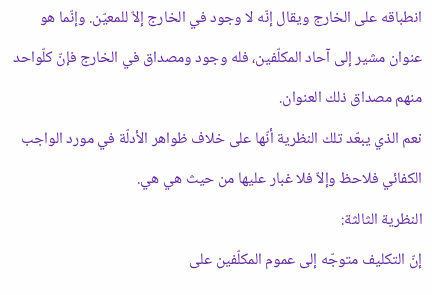انطباقه على الخارج ويقال إنّه لا وجود في الخارج إلاّ للمعيّن. وإنّما هو عنوان مشير إلى آحاد المكلّفين، فله وجود ومصداق في الخارج فإنّ كلّواحد منهم مصداق ذلك العنوان.
نعم الذي يبعّد تلك النظرية أنّها على خلاف ظواهر الأدلّة في مورد الواجب الكفائي فلاحظ وإلاّ فلا غبار عليها من حيث هي هي.
النظرية الثالثة:
إنّ التكليف متوجّه إلى عموم المكلّفين على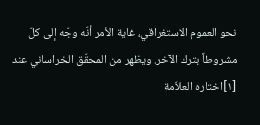نحو العموم الاستغراقي، غاية الأمر أنّه وجّه إلى كلّ مشروطاً بترك الآخر. ويظهر من المحقّق الخراساني عند
[١]اختاره العلاّمة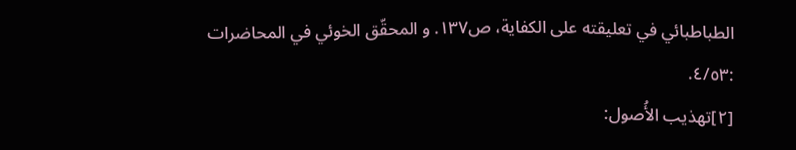الطباطبائي في تعليقته على الكفاية، ص١٣٧. و المحقّق الخوئي في المحاضرات :٤/٥٣.
[٢]تهذيب الأُصول: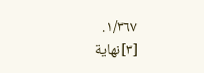١/٣٦٧.
[٣]نهاية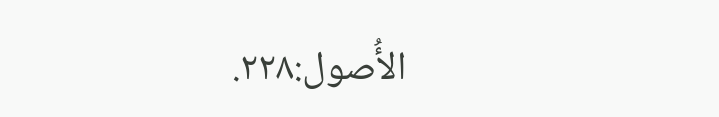الأُصول:٢٢٨.